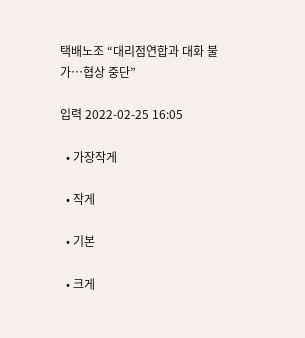택배노조 “대리점연합과 대화 불가…협상 중단”

입력 2022-02-25 16:05

  • 가장작게

  • 작게

  • 기본

  • 크게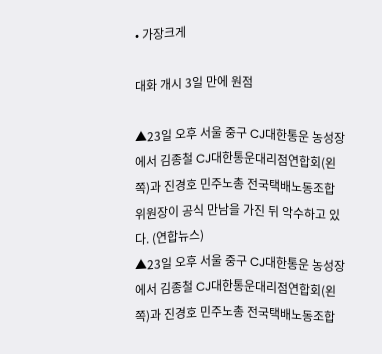• 가장크게

대화 개시 3일 만에 원점

▲23일 오후 서울 중구 CJ대한통운 농성장에서 김종철 CJ대한통운대리점연합회(왼쪽)과 진경호 민주노총 전국택배노동조합 위원장이 공식 만남을 가진 뒤 악수하고 있다. (연합뉴스)
▲23일 오후 서울 중구 CJ대한통운 농성장에서 김종철 CJ대한통운대리점연합회(왼쪽)과 진경호 민주노총 전국택배노동조합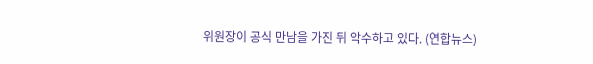위원장이 공식 만남을 가진 뒤 악수하고 있다. (연합뉴스)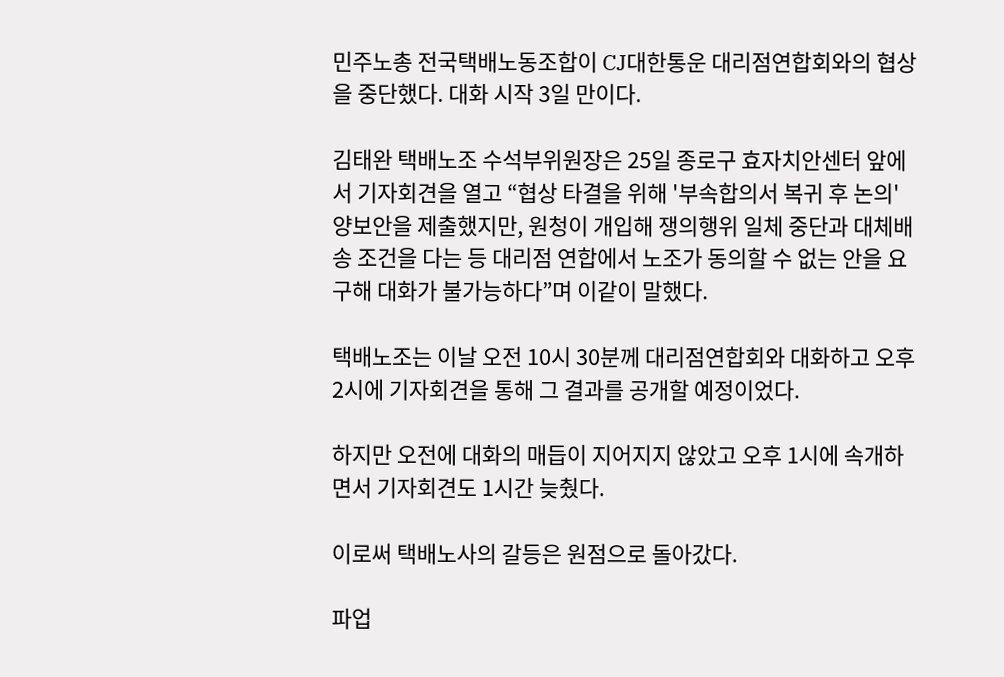민주노총 전국택배노동조합이 CJ대한통운 대리점연합회와의 협상을 중단했다. 대화 시작 3일 만이다.

김태완 택배노조 수석부위원장은 25일 종로구 효자치안센터 앞에서 기자회견을 열고 “협상 타결을 위해 '부속합의서 복귀 후 논의' 양보안을 제출했지만, 원청이 개입해 쟁의행위 일체 중단과 대체배송 조건을 다는 등 대리점 연합에서 노조가 동의할 수 없는 안을 요구해 대화가 불가능하다”며 이같이 말했다.

택배노조는 이날 오전 10시 30분께 대리점연합회와 대화하고 오후 2시에 기자회견을 통해 그 결과를 공개할 예정이었다.

하지만 오전에 대화의 매듭이 지어지지 않았고 오후 1시에 속개하면서 기자회견도 1시간 늦췄다.

이로써 택배노사의 갈등은 원점으로 돌아갔다.

파업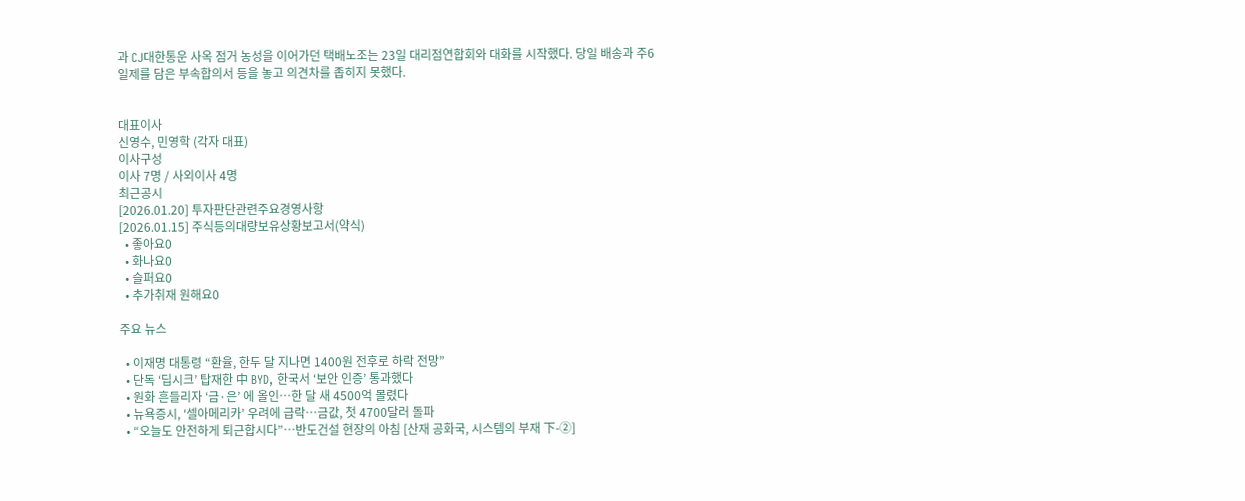과 CJ대한통운 사옥 점거 농성을 이어가던 택배노조는 23일 대리점연합회와 대화를 시작했다. 당일 배송과 주6일제를 담은 부속합의서 등을 놓고 의견차를 좁히지 못했다.


대표이사
신영수, 민영학 (각자 대표)
이사구성
이사 7명 / 사외이사 4명
최근공시
[2026.01.20] 투자판단관련주요경영사항
[2026.01.15] 주식등의대량보유상황보고서(약식)
  • 좋아요0
  • 화나요0
  • 슬퍼요0
  • 추가취재 원해요0

주요 뉴스

  • 이재명 대통령 “환율, 한두 달 지나면 1400원 전후로 하락 전망”
  • 단독 ‘딥시크’ 탑재한 中 BYD, 한국서 ‘보안 인증’ 통과했다
  • 원화 흔들리자 ‘금·은’ 에 올인…한 달 새 4500억 몰렸다
  • 뉴욕증시, ‘셀아메리카’ 우려에 급락…금값, 첫 4700달러 돌파
  • “오늘도 안전하게 퇴근합시다”⋯반도건설 현장의 아침 [산재 공화국, 시스템의 부재 下-②]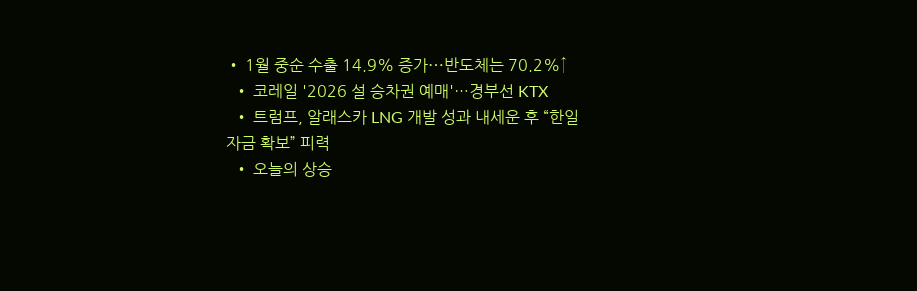• 1월 중순 수출 14.9% 증가⋯반도체는 70.2%↑
  • 코레일 '2026 설 승차권 예매'…경부선 KTX
  • 트럼프, 알래스카 LNG 개발 성과 내세운 후 “한일 자금 확보” 피력
  • 오늘의 상승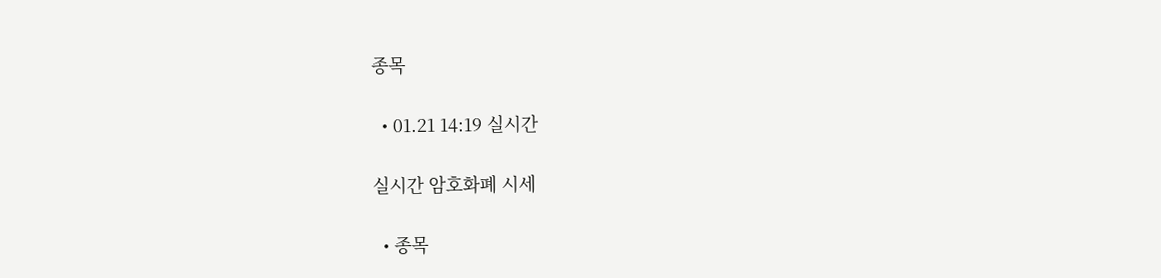종목

  • 01.21 14:19 실시간

실시간 암호화폐 시세

  • 종목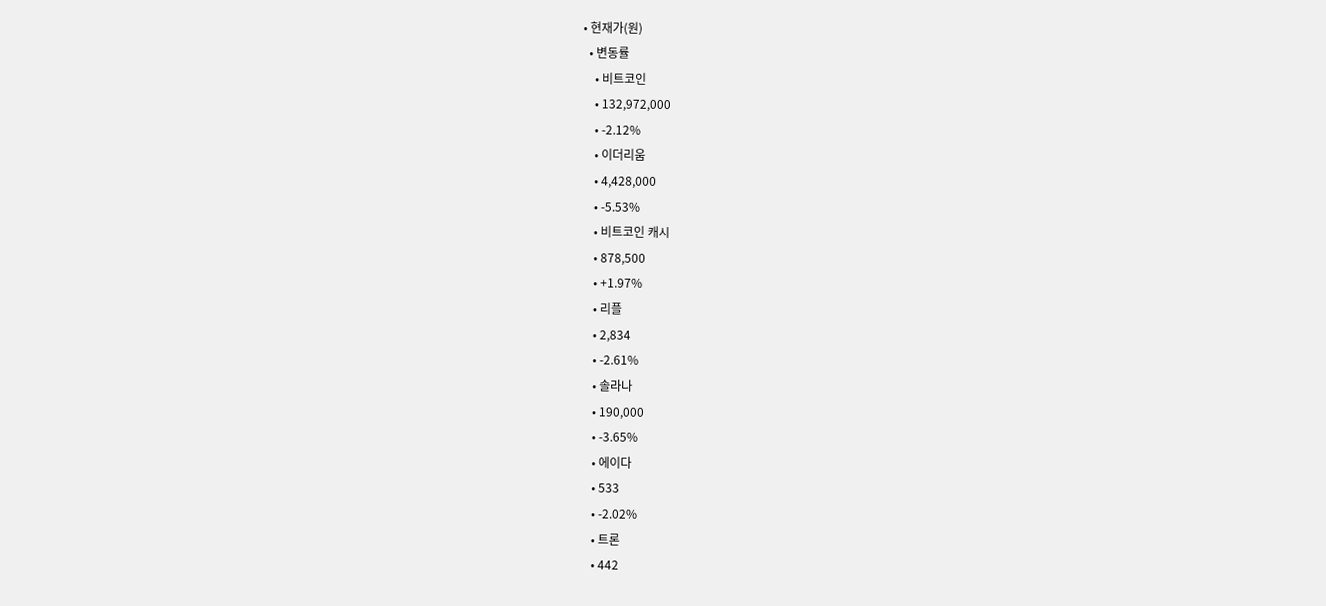• 현재가(원)
  • 변동률
    • 비트코인
    • 132,972,000
    • -2.12%
    • 이더리움
    • 4,428,000
    • -5.53%
    • 비트코인 캐시
    • 878,500
    • +1.97%
    • 리플
    • 2,834
    • -2.61%
    • 솔라나
    • 190,000
    • -3.65%
    • 에이다
    • 533
    • -2.02%
    • 트론
    • 442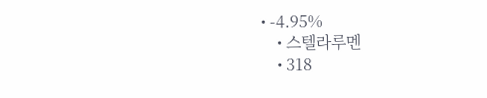• -4.95%
    • 스텔라루멘
    • 318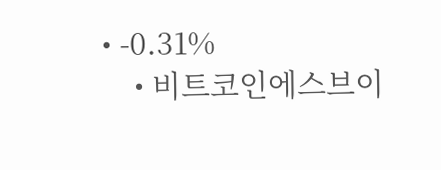• -0.31%
    • 비트코인에스브이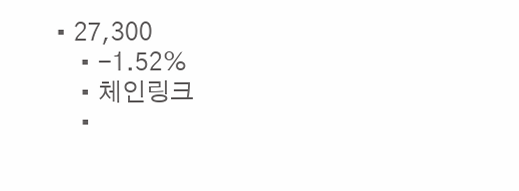• 27,300
    • -1.52%
    • 체인링크
    •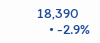18,390
    • -2.9%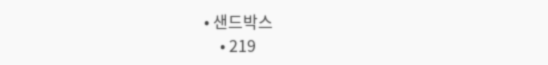• 샌드박스
    • 219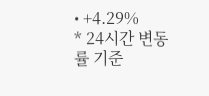• +4.29%
* 24시간 변동률 기준